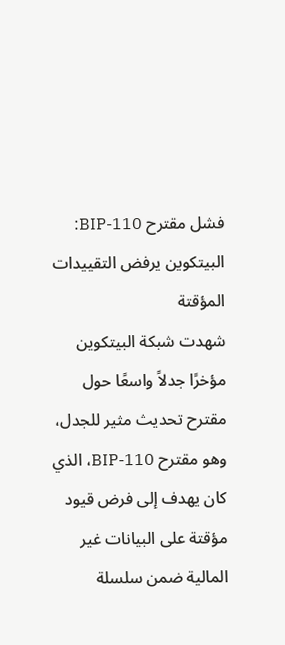فشل مقترح BIP-110: البيتكوين يرفض التقييدات المؤقتة
شهدت شبكة البيتكوين مؤخرًا جدلاً واسعًا حول مقترح تحديث مثير للجدل، وهو مقترح BIP-110، الذي كان يهدف إلى فرض قيود مؤقتة على البيانات غير المالية ضمن سلسلة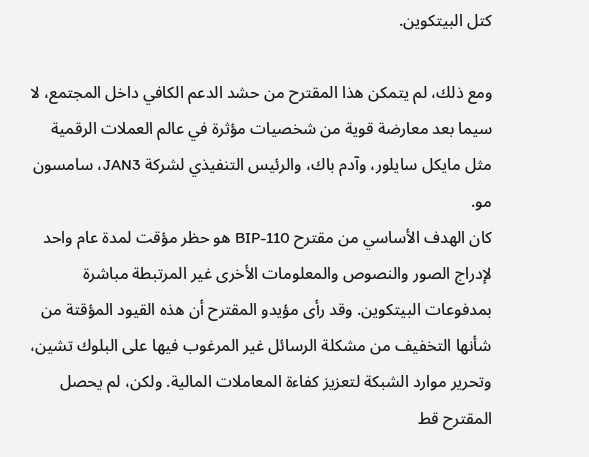كتل البيتكوين.

ومع ذلك، لم يتمكن هذا المقترح من حشد الدعم الكافي داخل المجتمع، لا سيما بعد معارضة قوية من شخصيات مؤثرة في عالم العملات الرقمية مثل مايكل سايلور، وآدم باك، والرئيس التنفيذي لشركة JAN3، سامسون مو.
كان الهدف الأساسي من مقترح BIP-110 هو حظر مؤقت لمدة عام واحد لإدراج الصور والنصوص والمعلومات الأخرى غير المرتبطة مباشرة بمدفوعات البيتكوين. وقد رأى مؤيدو المقترح أن هذه القيود المؤقتة من شأنها التخفيف من مشكلة الرسائل غير المرغوب فيها على البلوك تشين، وتحرير موارد الشبكة لتعزيز كفاءة المعاملات المالية. ولكن، لم يحصل المقترح قط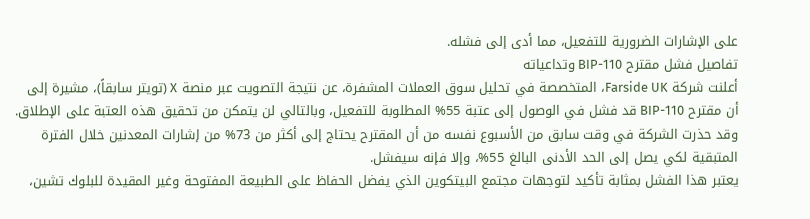على الإشارات الضرورية للتفعيل، مما أدى إلى فشله.
تفاصيل فشل مقترح BIP-110 وتداعياته
أعلنت شركة Farside UK، المتخصصة في تحليل سوق العملات المشفرة، عن نتيجة التصويت عبر منصة X (تويتر سابقاً)، مشيرة إلى أن مقترح BIP-110 قد فشل في الوصول إلى عتبة 55% المطلوبة للتفعيل، وبالتالي لن يتمكن من تحقيق هذه العتبة على الإطلاق. وقد حذرت الشركة في وقت سابق من الأسبوع نفسه من أن المقترح يحتاج إلى أكثر من 73% من إشارات المعدنين خلال الفترة المتبقية لكي يصل إلى الحد الأدنى البالغ 55%، وإلا فإنه سيفشل.
يعتبر هذا الفشل بمثابة تأكيد لتوجهات مجتمع البيتكوين الذي يفضل الحفاظ على الطبيعة المفتوحة وغير المقيدة للبلوك تشين،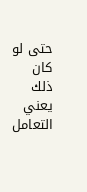حتى لو كان ذلك يعني التعامل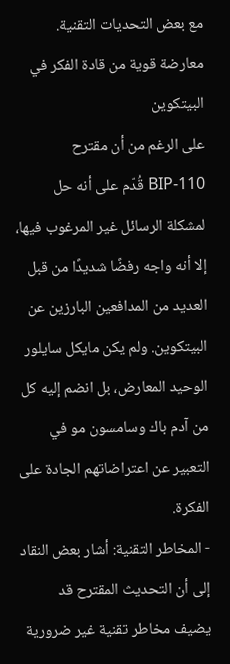مع بعض التحديات التقنية.
معارضة قوية من قادة الفكر في البيتكوين
على الرغم من أن مقترح BIP-110 قُدّم على أنه حل لمشكلة الرسائل غير المرغوب فيها، إلا أنه واجه رفضًا شديدًا من قبل العديد من المدافعين البارزين عن البيتكوين. ولم يكن مايكل سايلور الوحيد المعارض، بل انضم إليه كل من آدم باك وسامسون مو في التعبير عن اعتراضاتهم الجادة على الفكرة.
- المخاطر التقنية: أشار بعض النقاد إلى أن التحديث المقترح قد يضيف مخاطر تقنية غير ضرورية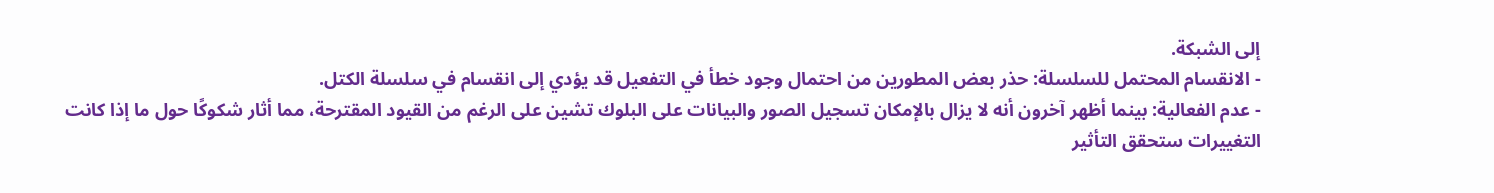إلى الشبكة.
- الانقسام المحتمل للسلسلة: حذر بعض المطورين من احتمال وجود خطأ في التفعيل قد يؤدي إلى انقسام في سلسلة الكتل.
- عدم الفعالية: بينما أظهر آخرون أنه لا يزال بالإمكان تسجيل الصور والبيانات على البلوك تشين على الرغم من القيود المقترحة، مما أثار شكوكًا حول ما إذا كانت التغييرات ستحقق التأثير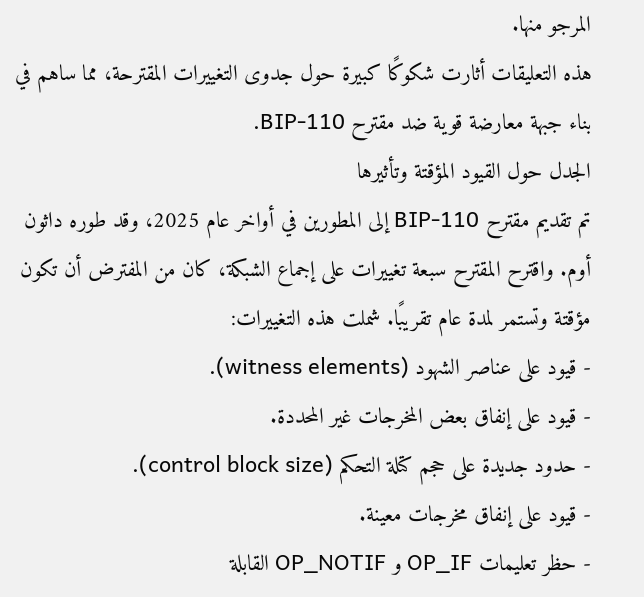المرجو منها.
هذه التعليقات أثارت شكوكًا كبيرة حول جدوى التغييرات المقترحة، مما ساهم في بناء جبهة معارضة قوية ضد مقترح BIP-110.
الجدل حول القيود المؤقتة وتأثيرها
تم تقديم مقترح BIP-110 إلى المطورين في أواخر عام 2025، وقد طوره داثون أوم. واقترح المقترح سبعة تغييرات على إجماع الشبكة، كان من المفترض أن تكون مؤقتة وتستمر لمدة عام تقريبًا. شملت هذه التغييرات:
- قيود على عناصر الشهود (witness elements).
- قيود على إنفاق بعض المخرجات غير المحددة.
- حدود جديدة على حجم كتلة التحكم (control block size).
- قيود على إنفاق مخرجات معينة.
- حظر تعليمات OP_IF و OP_NOTIF القابلة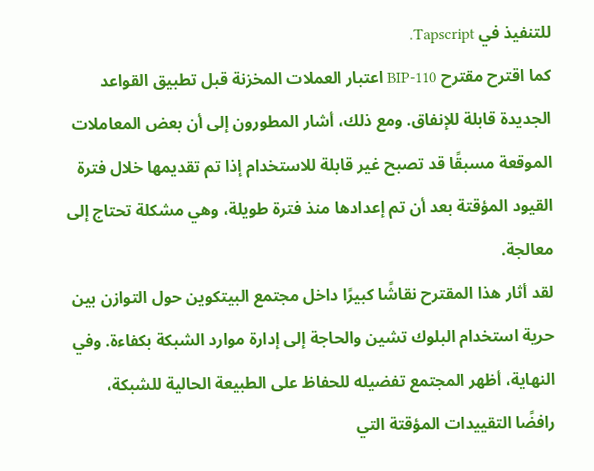للتنفيذ في Tapscript.
كما اقترح مقترح BIP-110 اعتبار العملات المخزنة قبل تطبيق القواعد الجديدة قابلة للإنفاق. ومع ذلك، أشار المطورون إلى أن بعض المعاملات الموقعة مسبقًا قد تصبح غير قابلة للاستخدام إذا تم تقديمها خلال فترة القيود المؤقتة بعد أن تم إعدادها منذ فترة طويلة، وهي مشكلة تحتاج إلى معالجة.
لقد أثار هذا المقترح نقاشًا كبيرًا داخل مجتمع البيتكوين حول التوازن بين حرية استخدام البلوك تشين والحاجة إلى إدارة موارد الشبكة بكفاءة. وفي النهاية، أظهر المجتمع تفضيله للحفاظ على الطبيعة الحالية للشبكة، رافضًا التقييدات المؤقتة التي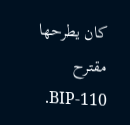كان يطرحها مقترح BIP-110.